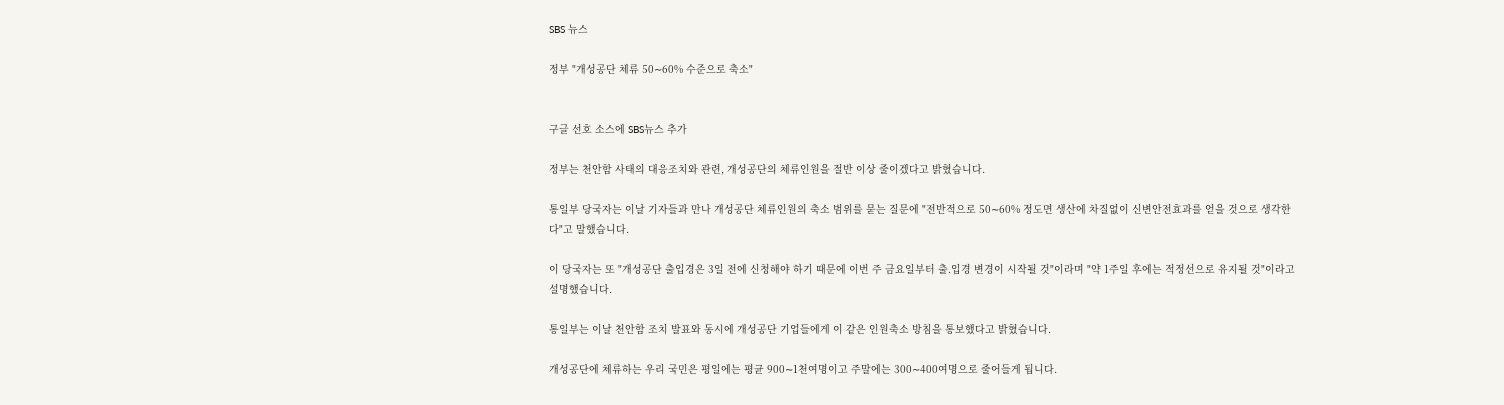SBS 뉴스

정부 "개성공단 체류 50∼60% 수준으로 축소"


구글 선호 소스에 SBS뉴스 추가

정부는 천안함 사태의 대응조치와 관련, 개성공단의 체류인원을 절반 이상 줄이겠다고 밝혔습니다.

통일부 당국자는 이날 기자들과 만나 개성공단 체류인원의 축소 범위를 묻는 질문에 "전반적으로 50∼60% 정도면 생산에 차질없이 신변안전효과를 얻을 것으로 생각한다"고 말했습니다.

이 당국자는 또 "개성공단 출입경은 3일 전에 신청해야 하기 때문에 이번 주 금요일부터 출.입경 변경이 시작될 것"이라며 "약 1주일 후에는 적정선으로 유지될 것"이라고 설명했습니다.

통일부는 이날 천안함 조치 발표와 동시에 개성공단 기업들에게 이 같은 인원축소 방침을 통보했다고 밝혔습니다.

개성공단에 체류하는 우리 국민은 평일에는 평균 900∼1천여명이고 주말에는 300∼400여명으로 줄어들게 됩니다.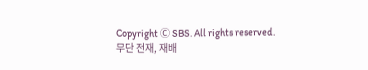Copyright Ⓒ SBS. All rights reserved.
무단 전재, 재배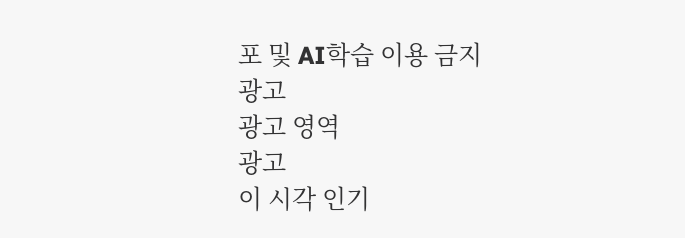포 및 AI학습 이용 금지
광고
광고 영역
광고
이 시각 인기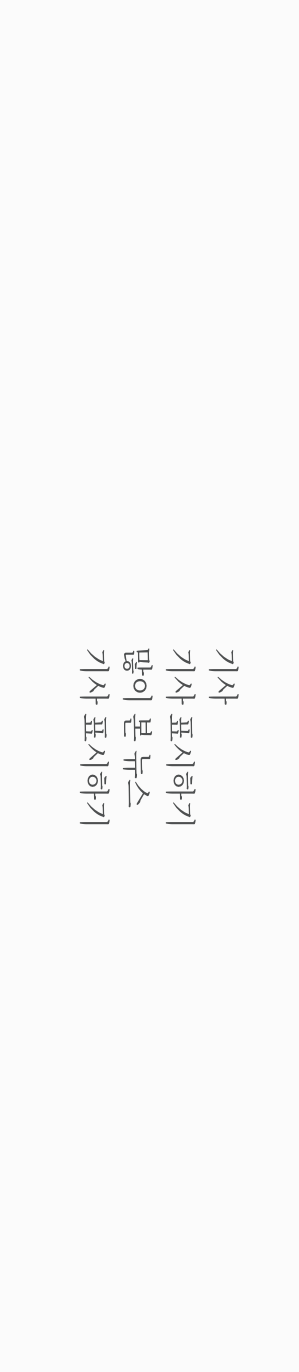기사
기사 표시하기
많이 본 뉴스
기사 표시하기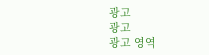광고
광고
광고 영역